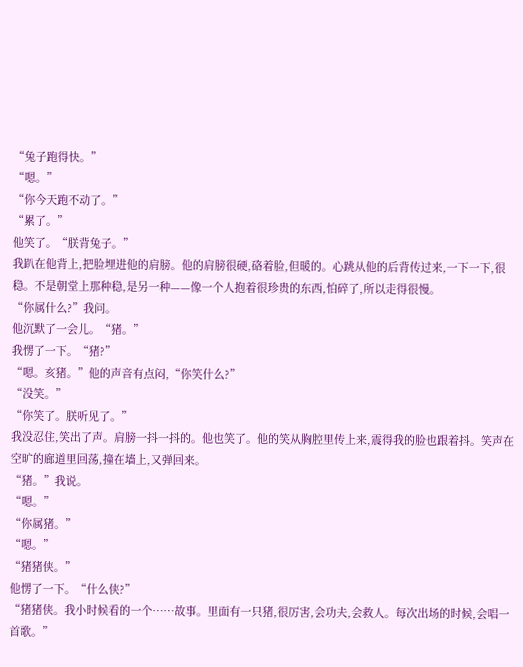“兔子跑得快。”
“嗯。”
“你今天跑不动了。”
“累了。”
他笑了。“朕背兔子。”
我趴在他背上,把脸埋进他的肩膀。他的肩膀很硬,硌着脸,但暖的。心跳从他的后背传过来,一下一下,很稳。不是朝堂上那种稳,是另一种——像一个人抱着很珍贵的东西,怕碎了,所以走得很慢。
“你属什么?”我问。
他沉默了一会儿。“猪。”
我愣了一下。“猪?”
“嗯。亥猪。”他的声音有点闷,“你笑什么?”
“没笑。”
“你笑了。朕听见了。”
我没忍住,笑出了声。肩膀一抖一抖的。他也笑了。他的笑从胸腔里传上来,震得我的脸也跟着抖。笑声在空旷的廊道里回荡,撞在墙上,又弹回来。
“猪。”我说。
“嗯。”
“你属猪。”
“嗯。”
“猪猪侠。”
他愣了一下。“什么侠?”
“猪猪侠。我小时候看的一个……故事。里面有一只猪,很厉害,会功夫,会救人。每次出场的时候,会唱一首歌。”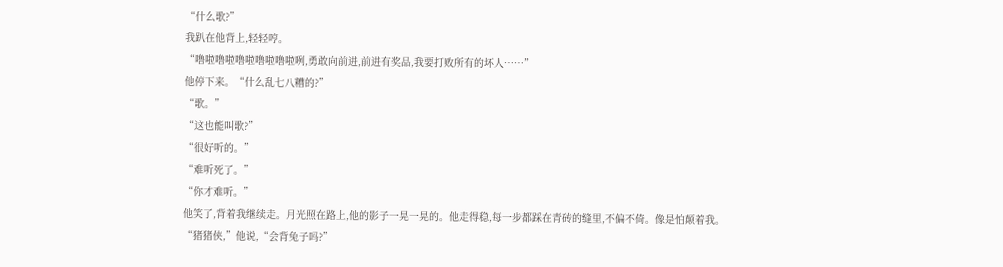“什么歌?”
我趴在他背上,轻轻哼。
“噜啦噜啦噜啦噜啦噜啦咧,勇敢向前进,前进有奖品,我要打败所有的坏人……”
他停下来。“什么乱七八糟的?”
“歌。”
“这也能叫歌?”
“很好听的。”
“难听死了。”
“你才难听。”
他笑了,背着我继续走。月光照在路上,他的影子一晃一晃的。他走得稳,每一步都踩在青砖的缝里,不偏不倚。像是怕颠着我。
“猪猪侠,”他说,“会背兔子吗?”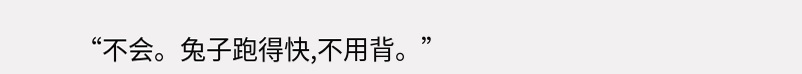“不会。兔子跑得快,不用背。”